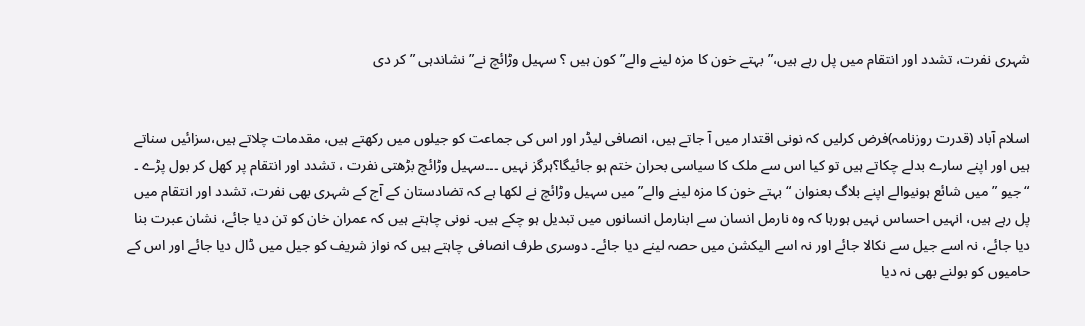شہری نفرت، تشدد اور انتقام میں پل رہے ہیں،”بہتے خون کا مزہ لینے والے” کون ہیں ؟ سہیل وڑائچ نے”نشاندہی ” کر دی


اسلام آباد (قدرت روزنامہ)فرض کرلیں کہ نونی اقتدار میں آ جاتے ہیں، انصافی لیڈر اور اس کی جماعت کو جیلوں میں رکھتے ہیں، مقدمات چلاتے ہیں،سزائیں سناتے ہیں اور اپنے سارے بدلے چکاتے ہیں تو کیا اس سے ملک کا سیاسی بحران ختم ہو جائیگا؟ہرگز نہیں ۔۔۔سہیل وڑائچ بڑھتی نفرت ، تشدد اور انتقام پر کھل کر بول پڑے ۔
“جیو ” میں شائع ہونیوالے اپنے بلاگ بعنوان “بہتے خون کا مزہ لینے والے” میں سہیل وڑائچ نے لکھا ہے کہ تضادستان کے آج کے شہری بھی نفرت، تشدد اور انتقام میں پل رہے ہیں، انہیں احساس نہیں ہورہا کہ وہ نارمل انسان سے ابنارمل انسانوں میں تبدیل ہو چکے ہیں۔ نونی چاہتے ہیں کہ عمران خان کو تن دیا جائے، نشان عبرت بنا دیا جائے، نہ اسے جیل سے نکالا جائے اور نہ اسے الیکشن میں حصہ لینے دیا جائے۔ دوسری طرف انصافی چاہتے ہیں کہ نواز شریف کو جیل میں ڈال دیا جائے اور اس کے حامیوں کو بولنے بھی نہ دیا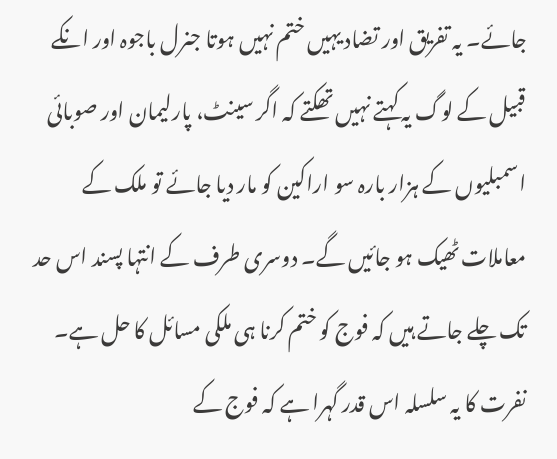جائے۔ یہ تفریق اور تضاد یہیں ختم نہیں ہوتا جنرل باجوہ اور انکے قبیل کے لوگ یہ کہتے نہیں تھکتے کہ اگر سینٹ، پارلیمان اور صوبائی اسمبلیوں کے ہزار بارہ سو اراکین کو مار دیا جائے تو ملک کے معاملات ٹھیک ہو جائیں گے۔ دوسری طرف کے انتہا پسند اس حد تک چلے جاتے ہیں کہ فوج کو ختم کرنا ہی ملکی مسائل کا حل ہے۔ نفرت کا یہ سلسلہ اس قدر گہرا ہے کہ فوج کے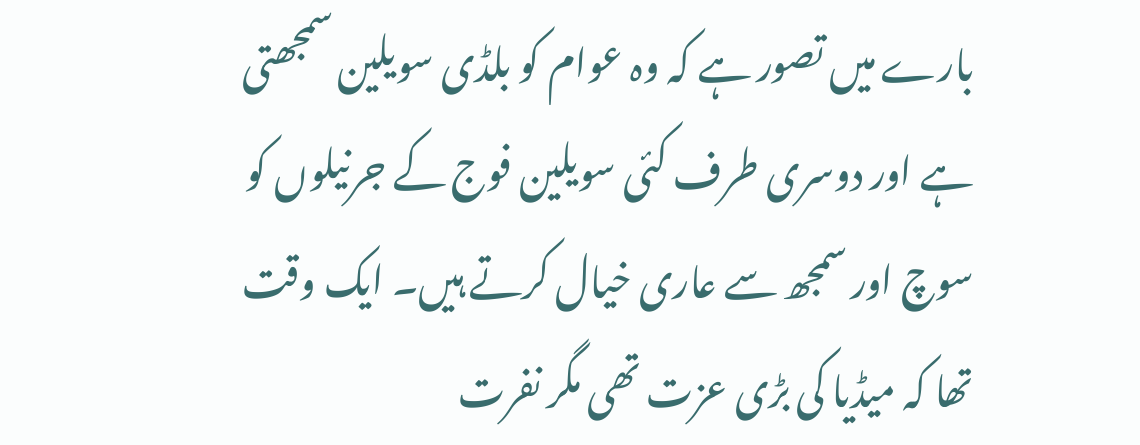بارے میں تصور ہے کہ وہ عوام کو بلڈی سویلین سمجھتی ہے اور دوسری طرف کئی سویلین فوج کے جرنیلوں کو سوچ اور سمجھ سے عاری خیال کرتے ہیں۔ ایک وقت تھا کہ میڈیا کی بڑی عزت تھی مگر نفرت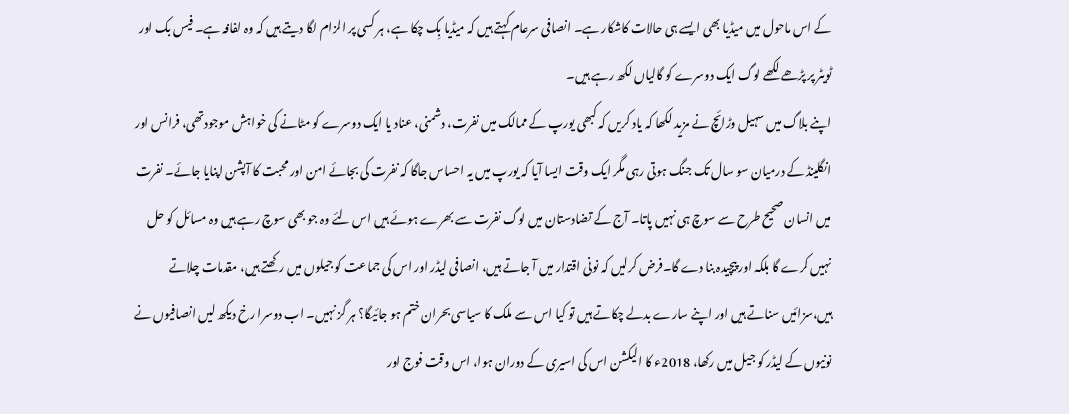کے اس ماحول میں میڈیا بھی ایسے ہی حالات کاشکار ہے۔ انصافی سرعام کہتے ہیں کہ میڈیا بِک چکا ہے، ہر کسی پر الزام لگا دیتے ہیں کہ وہ لفافہ ہے۔ فیس بک اور ٹویٹر پر پڑھے لکھے لوگ ایک دوسرے کو گالیاں لکھ رہے ہیں۔
اپنے بلاگ میں سہیل وڑائچ نے مزید لکھا کہ یاد کریں کہ کبھی یورپ کے ممالک میں نفرت، دشمنی، عناد یا ایک دوسرے کو مٹانے کی خواہش موجودتھی، فرانس اور انگلینڈ کے درمیان سو سال تک جنگ ہوتی رہی مگر ایک وقت ایسا آیا کہ یورپ میں یہ احساس جاگا کہ نفرت کی بجائے امن اور محبت کا آپشن اپنایا جائے۔ نفرت میں انسان صحیح طرح سے سوچ ہی نہیں پاتا۔ آج کے تضادستان میں لوگ نفرت سے بھرے ہوئے ہیں اس لئے وہ جو بھی سوچ رہے ہیں وہ مسائل کو حل نہیں کرے گا بلکہ اور پیچیدہ بنا دے گا۔فرض کرلیں کہ نونی اقتدار میں آ جاتے ہیں، انصافی لیڈر اور اس کی جماعت کو جیلوں میں رکھتے ہیں، مقدمات چلاتے ہیں،سزائیں سناتے ہیں اور اپنے سارے بدلے چکاتے ہیں تو کیا اس سے ملک کا سیاسی بحران ختم ہو جائیگا؟ ہر گز نہیں۔ اب دوسرا رخ دیکھ لیں انصافیوں نے نونیوں کے لیڈر کو جیل میں رکھا، 2018ء کا الیکشن اس کی اسیری کے دوران ہوا، اس وقت فوج اور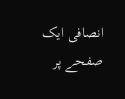انصافی ایک صفحے پر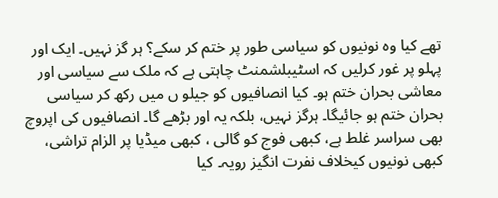تھے کیا وہ نونیوں کو سیاسی طور پر ختم کر سکے؟ ہر گز نہیں۔ ایک اور پہلو پر غور کرلیں کہ اسٹیبلشمنٹ چاہتی ہے کہ ملک سے سیاسی اور معاشی بحران ختم ہو۔ کیا انصافیوں کو جیلو ں میں رکھ کر سیاسی بحران ختم ہو جائیگا۔ ہرگز نہیں، بلکہ یہ اور بڑھے گا۔ انصافیوں کی اپروچ بھی سراسر غلط ہے، کبھی فوج کو گالی ، کبھی میڈیا پر الزام تراشی، کبھی نونیوں کیخلاف نفرت انگیز رویہ۔ کیا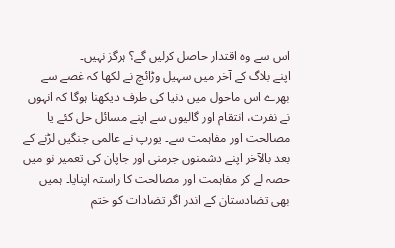اس سے وہ اقتدار حاصل کرلیں گے؟ ہرگز نہیں۔
اپنے بلاگ کے آخر میں سہیل وڑائچ نے لکھا کہ غصے سے بھرے اس ماحول میں دنیا کی طرف دیکھنا ہوگا کہ انہوں نے نفرت، انتقام اور گالیوں سے اپنے مسائل حل کئے یا مصالحت اور مفاہمت سے۔ یورپ نے عالمی جنگیں لڑنے کے بعد بالآخر اپنے دشمنوں جرمنی اور جاپان کی تعمیر نو میں حصہ لے کر مفاہمت اور مصالحت کا راستہ اپنایا۔ ہمیں بھی تضادستان کے اندر اگر تضادات کو ختم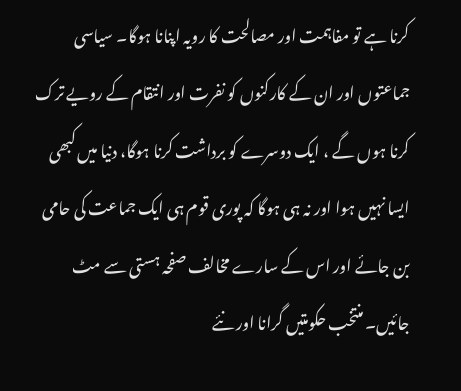کرنا ہے تو مفاہمت اور مصالحت کا رویہ اپنانا ہوگا۔ سیاسی جماعتوں اور ان کے کارکنوں کو نفرت اور انتقام کے رویے ترک کرنا ہوں گے ، ایک دوسرے کو برداشت کرنا ہوگا، دنیا میں کبھی ایسا نہیں ہوا اور نہ ہی ہوگا کہ پوری قوم ہی ایک جماعت کی حامی بن جائے اور اس کے سارے مخالف صفحہ ہستی سے مٹ جائیں۔ منتخب حکومتیں گرانا اور نئے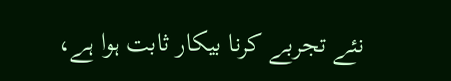نئے تجربے کرنا بیکار ثابت ہوا ہے،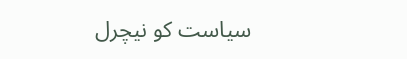سیاست کو نیچرل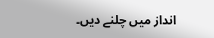انداز میں چلنے دیں۔